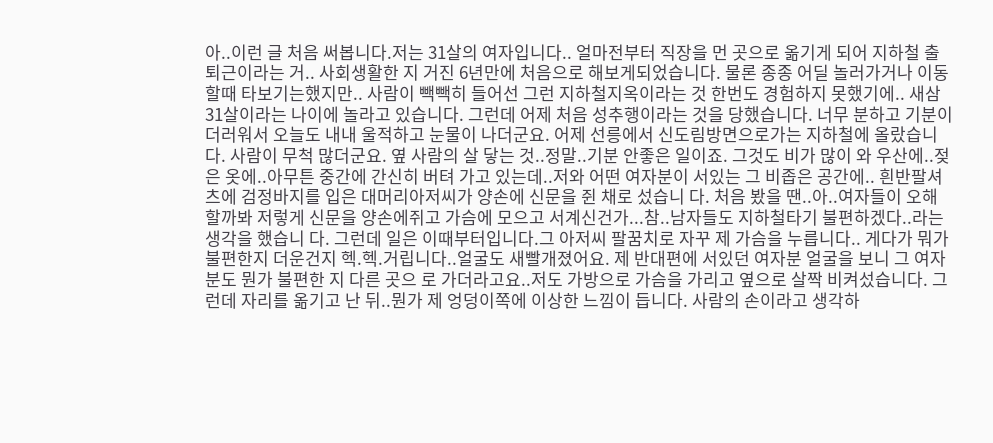아..이런 글 처음 써봅니다.저는 31살의 여자입니다.. 얼마전부터 직장을 먼 곳으로 옮기게 되어 지하철 출퇴근이라는 거.. 사회생활한 지 거진 6년만에 처음으로 해보게되었습니다. 물론 종종 어딜 놀러가거나 이동할때 타보기는했지만.. 사람이 빽빽히 들어선 그런 지하철지옥이라는 것 한번도 경험하지 못했기에.. 새삼 31살이라는 나이에 놀라고 있습니다. 그런데 어제 처음 성추행이라는 것을 당했습니다. 너무 분하고 기분이 더러워서 오늘도 내내 울적하고 눈물이 나더군요. 어제 선릉에서 신도림방면으로가는 지하철에 올랐습니다. 사람이 무척 많더군요. 옆 사람의 살 닿는 것..정말..기분 안좋은 일이죠. 그것도 비가 많이 와 우산에..젖은 옷에..아무튼 중간에 간신히 버텨 가고 있는데..저와 어떤 여자분이 서있는 그 비좁은 공간에.. 흰반팔셔츠에 검정바지를 입은 대머리아저씨가 양손에 신문을 쥔 채로 섰습니 다. 처음 봤을 땐..아..여자들이 오해할까봐 저렇게 신문을 양손에쥐고 가슴에 모으고 서계신건가...참..남자들도 지하철타기 불편하겠다..라는 생각을 했습니 다. 그런데 일은 이때부터입니다.그 아저씨 팔꿈치로 자꾸 제 가슴을 누릅니다.. 게다가 뭐가 불편한지 더운건지 헥.헥.거립니다..얼굴도 새빨개졌어요. 제 반대편에 서있던 여자분 얼굴을 보니 그 여자분도 뭔가 불편한 지 다른 곳으 로 가더라고요..저도 가방으로 가슴을 가리고 옆으로 살짝 비켜섰습니다. 그런데 자리를 옮기고 난 뒤..뭔가 제 엉덩이쪽에 이상한 느낌이 듭니다. 사람의 손이라고 생각하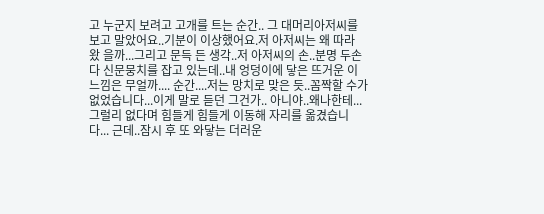고 누군지 보려고 고개를 트는 순간.. 그 대머리아저씨를 보고 말았어요..기분이 이상했어요.저 아저씨는 왜 따라 왔 을까...그리고 문득 든 생각..저 아저씨의 손..분명 두손다 신문뭉치를 잡고 있는데..내 엉덩이에 닿은 뜨거운 이 느낌은 무얼까.... 순간....저는 망치로 맞은 듯..꼼짝할 수가 없었습니다...이게 말로 듣던 그건가.. 아니야..왜나한테...그럴리 없다며 힘들게 힘들게 이동해 자리를 옮겼습니다... 근데..잠시 후 또 와닿는 더러운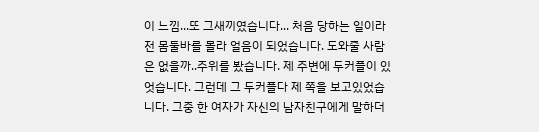이 느낌...또 그새끼였습니다... 처음 당하는 일이라 전 몸둘바를 몰라 얼음이 되었습니다. 도와줄 사람은 없을까..주위를 봤습니다. 제 주변에 두커플이 있엇습니다. 그런데 그 두커플다 제 쪽을 보고있었습니다. 그중 한 여자가 자신의 남자친구에게 말하더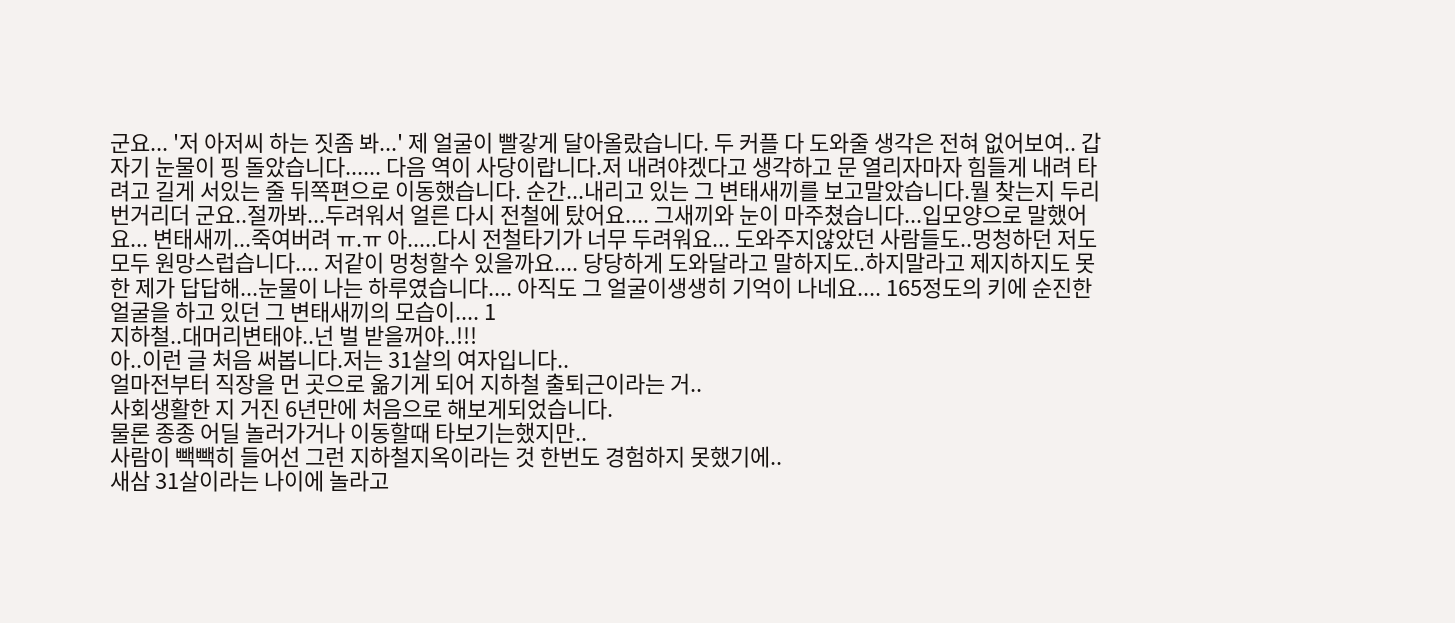군요... '저 아저씨 하는 짓좀 봐...' 제 얼굴이 빨갛게 달아올랐습니다. 두 커플 다 도와줄 생각은 전혀 없어보여.. 갑자기 눈물이 핑 돌았습니다...... 다음 역이 사당이랍니다.저 내려야겠다고 생각하고 문 열리자마자 힘들게 내려 타려고 길게 서있는 줄 뒤쪽편으로 이동했습니다. 순간...내리고 있는 그 변태새끼를 보고말았습니다.뭘 찾는지 두리번거리더 군요..절까봐...두려워서 얼른 다시 전철에 탔어요.... 그새끼와 눈이 마주쳤습니다...입모양으로 말했어요... 변태새끼...죽여버려 ㅠ.ㅠ 아.....다시 전철타기가 너무 두려워요... 도와주지않았던 사람들도..멍청하던 저도 모두 원망스럽습니다.... 저같이 멍청할수 있을까요.... 당당하게 도와달라고 말하지도..하지말라고 제지하지도 못한 제가 답답해...눈물이 나는 하루였습니다.... 아직도 그 얼굴이생생히 기억이 나네요.... 165정도의 키에 순진한 얼굴을 하고 있던 그 변태새끼의 모습이.... 1
지하철..대머리변태야..넌 벌 받을꺼야..!!!
아..이런 글 처음 써봅니다.저는 31살의 여자입니다..
얼마전부터 직장을 먼 곳으로 옮기게 되어 지하철 출퇴근이라는 거..
사회생활한 지 거진 6년만에 처음으로 해보게되었습니다.
물론 종종 어딜 놀러가거나 이동할때 타보기는했지만..
사람이 빽빽히 들어선 그런 지하철지옥이라는 것 한번도 경험하지 못했기에..
새삼 31살이라는 나이에 놀라고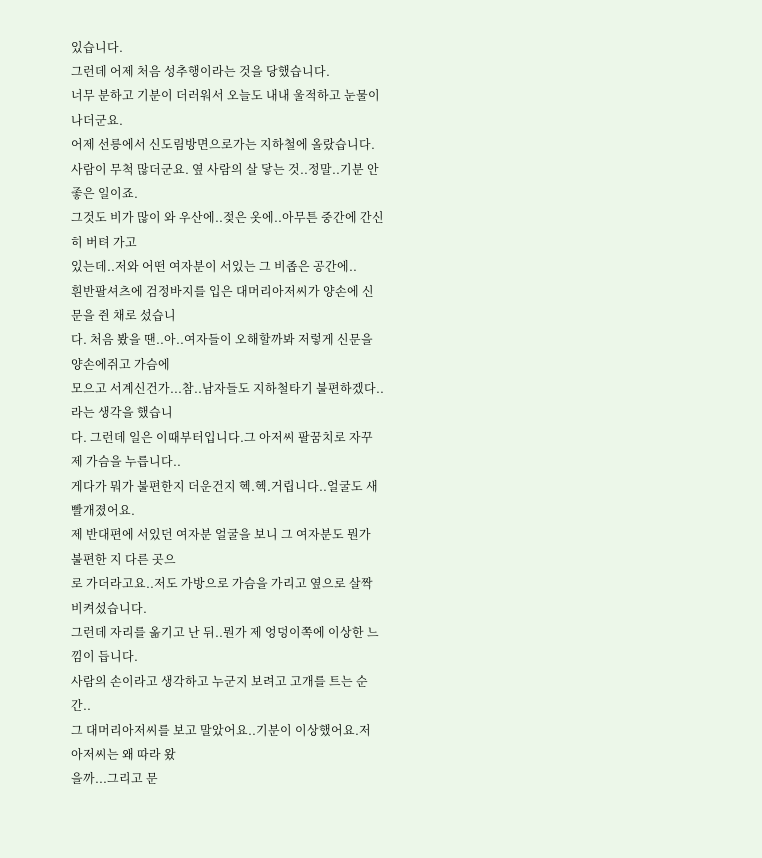있습니다.
그런데 어제 처음 성추행이라는 것을 당했습니다.
너무 분하고 기분이 더러워서 오늘도 내내 울적하고 눈물이 나더군요.
어제 선릉에서 신도림방면으로가는 지하철에 올랐습니다.
사람이 무척 많더군요. 옆 사람의 살 닿는 것..정말..기분 안좋은 일이죠.
그것도 비가 많이 와 우산에..젖은 옷에..아무튼 중간에 간신히 버텨 가고
있는데..저와 어떤 여자분이 서있는 그 비좁은 공간에..
흰반팔셔츠에 검정바지를 입은 대머리아저씨가 양손에 신문을 쥔 채로 섰습니
다. 처음 봤을 땐..아..여자들이 오해할까봐 저렇게 신문을 양손에쥐고 가슴에
모으고 서계신건가...참..남자들도 지하철타기 불편하겠다..라는 생각을 했습니
다. 그런데 일은 이때부터입니다.그 아저씨 팔꿈치로 자꾸 제 가슴을 누릅니다..
게다가 뭐가 불편한지 더운건지 헥.헥.거립니다..얼굴도 새빨개졌어요.
제 반대편에 서있던 여자분 얼굴을 보니 그 여자분도 뭔가 불편한 지 다른 곳으
로 가더라고요..저도 가방으로 가슴을 가리고 옆으로 살짝 비켜섰습니다.
그런데 자리를 옮기고 난 뒤..뭔가 제 엉덩이쪽에 이상한 느낌이 듭니다.
사람의 손이라고 생각하고 누군지 보려고 고개를 트는 순간..
그 대머리아저씨를 보고 말았어요..기분이 이상했어요.저 아저씨는 왜 따라 왔
을까...그리고 문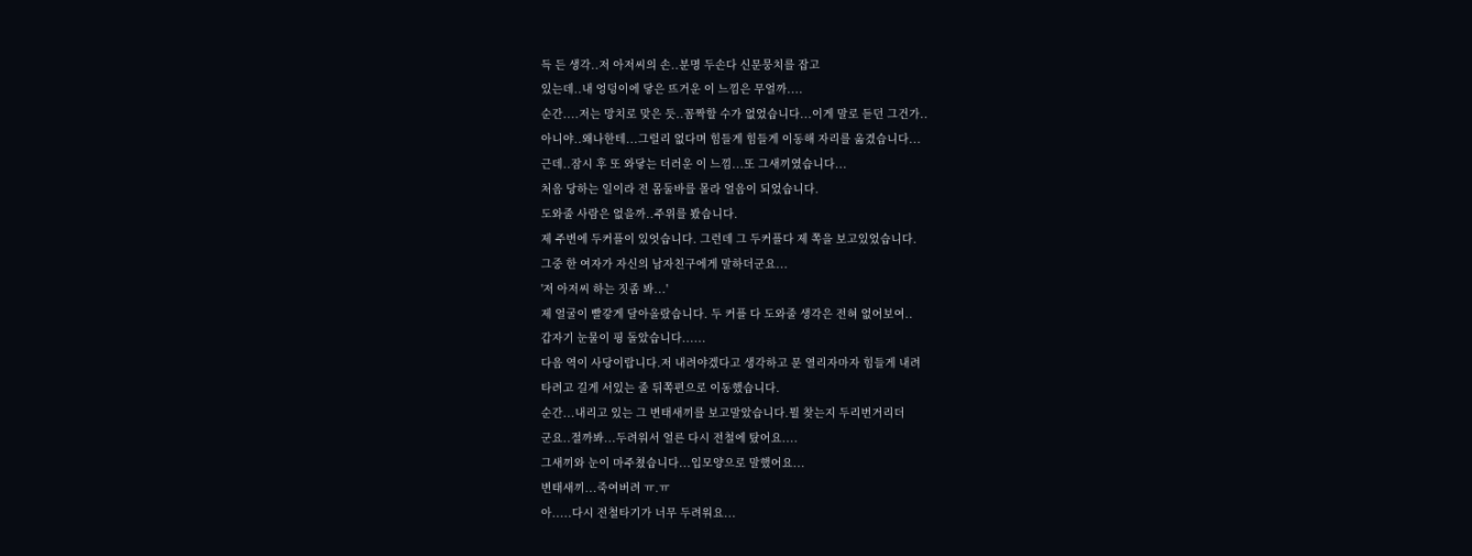득 든 생각..저 아저씨의 손..분명 두손다 신문뭉치를 잡고
있는데..내 엉덩이에 닿은 뜨거운 이 느낌은 무얼까....
순간....저는 망치로 맞은 듯..꼼짝할 수가 없었습니다...이게 말로 듣던 그건가..
아니야..왜나한테...그럴리 없다며 힘들게 힘들게 이동해 자리를 옮겼습니다...
근데..잠시 후 또 와닿는 더러운 이 느낌...또 그새끼였습니다...
처음 당하는 일이라 전 몸둘바를 몰라 얼음이 되었습니다.
도와줄 사람은 없을까..주위를 봤습니다.
제 주변에 두커플이 있엇습니다. 그런데 그 두커플다 제 쪽을 보고있었습니다.
그중 한 여자가 자신의 남자친구에게 말하더군요...
'저 아저씨 하는 짓좀 봐...'
제 얼굴이 빨갛게 달아올랐습니다. 두 커플 다 도와줄 생각은 전혀 없어보여..
갑자기 눈물이 핑 돌았습니다......
다음 역이 사당이랍니다.저 내려야겠다고 생각하고 문 열리자마자 힘들게 내려
타려고 길게 서있는 줄 뒤쪽편으로 이동했습니다.
순간...내리고 있는 그 변태새끼를 보고말았습니다.뭘 찾는지 두리번거리더
군요..절까봐...두려워서 얼른 다시 전철에 탔어요....
그새끼와 눈이 마주쳤습니다...입모양으로 말했어요...
변태새끼...죽여버려 ㅠ.ㅠ
아.....다시 전철타기가 너무 두려워요...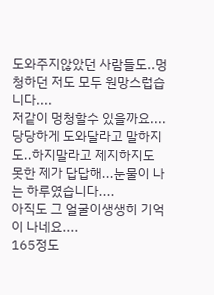도와주지않았던 사람들도..멍청하던 저도 모두 원망스럽습니다....
저같이 멍청할수 있을까요....
당당하게 도와달라고 말하지도..하지말라고 제지하지도
못한 제가 답답해...눈물이 나는 하루였습니다....
아직도 그 얼굴이생생히 기억이 나네요....
165정도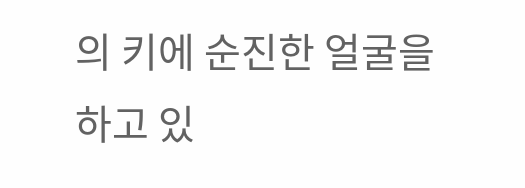의 키에 순진한 얼굴을 하고 있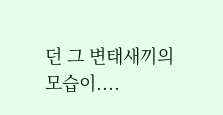던 그 변태새끼의 모습이....